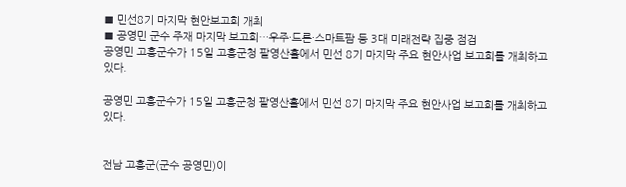■ 민선8기 마지막 현안보고회 개최
■ 공영민 군수 주재 마지막 보고회…우주·드론·스마트팜 등 3대 미래전략 집중 점검
공영민 고흥군수가 15일 고흥군청 팔영산홀에서 민선 8기 마지막 주요 현안사업 보고회를 개최하고 있다.

공영민 고흥군수가 15일 고흥군청 팔영산홀에서 민선 8기 마지막 주요 현안사업 보고회를 개최하고 있다.


전남 고흥군(군수 공영민)이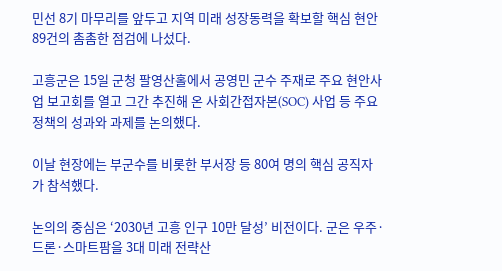민선 8기 마무리를 앞두고 지역 미래 성장동력을 확보할 핵심 현안 89건의 촘촘한 점검에 나섰다.

고흥군은 15일 군청 팔영산홀에서 공영민 군수 주재로 주요 현안사업 보고회를 열고 그간 추진해 온 사회간접자본(SOC) 사업 등 주요 정책의 성과와 과제를 논의했다.

이날 현장에는 부군수를 비롯한 부서장 등 80여 명의 핵심 공직자가 참석했다.

논의의 중심은 ‘2030년 고흥 인구 10만 달성’ 비전이다. 군은 우주·드론·스마트팜을 3대 미래 전략산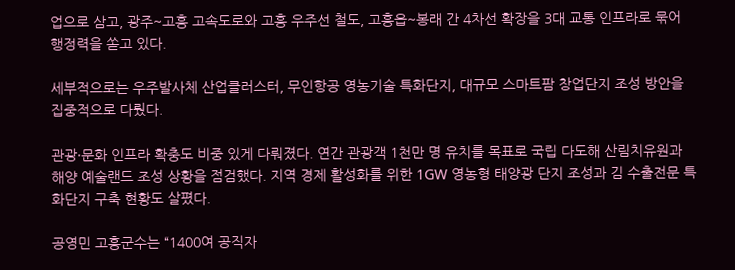업으로 삼고, 광주~고흥 고속도로와 고흥 우주선 철도, 고흥읍~봉래 간 4차선 확장을 3대 교통 인프라로 묶어 행정력을 쏟고 있다.

세부적으로는 우주발사체 산업클러스터, 무인항공 영농기술 특화단지, 대규모 스마트팜 창업단지 조성 방안을 집중적으로 다뤘다.

관광·문화 인프라 확충도 비중 있게 다뤄졌다. 연간 관광객 1천만 명 유치를 목표로 국립 다도해 산림치유원과 해양 예술랜드 조성 상황을 점검했다. 지역 경제 활성화를 위한 1GW 영농형 태양광 단지 조성과 김 수출전문 특화단지 구축 현황도 살폈다.

공영민 고흥군수는 “1400여 공직자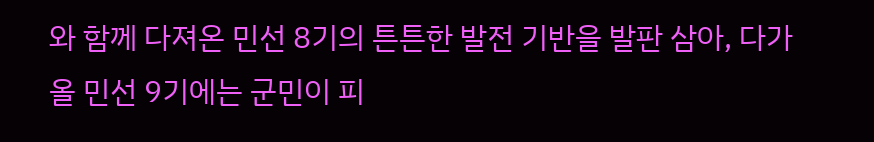와 함께 다져온 민선 8기의 튼튼한 발전 기반을 발판 삼아, 다가올 민선 9기에는 군민이 피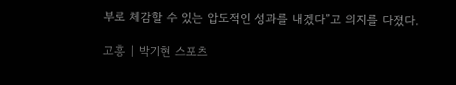부로 체감할 수 있는 압도적인 성과를 내겠다”고 의지를 다졌다.

고흥 | 박기현 스포츠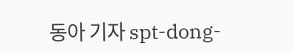동아 기자 spt-dong-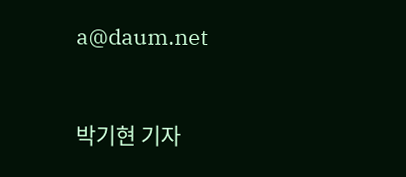a@daum.net


박기현 기자